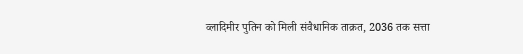व्लादिमीर पुतिन को मिली संवैधानिक ताक़त, 2036 तक सत्ता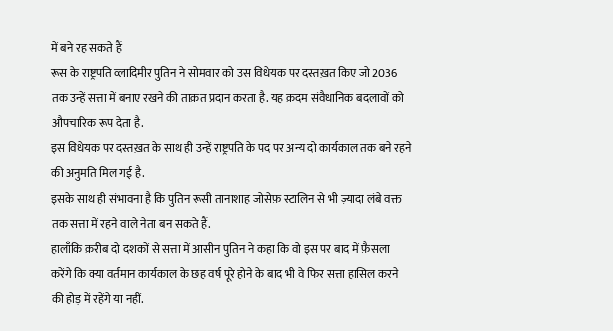में बने रह सकते हैं
रूस के राष्ट्रपति व्लादिमीर पुतिन ने सोमवार को उस विधेयक पर दस्तख़त किए जो 2036 तक उन्हें सत्ता में बनाए रखने की ताक़त प्रदान करता है. यह क़दम संवैधानिक बदलावों को औपचारिक रूप देता है.
इस विधेयक पर दस्तख़त के साथ ही उन्हें राष्ट्रपति के पद पर अन्य दो कार्यकाल तक बने रहने की अनुमति मिल गई है.
इसके साथ ही संभावना है कि पुतिन रूसी तानाशाह जोसेफ़ स्टालिन से भी ज़्यादा लंबे वक्त तक सत्ता में रहने वाले नेता बन सकते हैं.
हालाँकि क़रीब दो दशकों से सत्ता में आसीन पुतिन ने कहा कि वो इस पर बाद में फ़ैसला करेंगे कि क्या वर्तमान कार्यकाल के छह वर्ष पूरे होने के बाद भी वे फिर सत्ता हासिल करने की होड़ में रहेंगे या नहीं.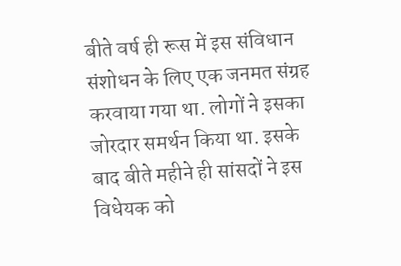बीते वर्ष ही रूस में इस संविधान संशोधन के लिए एक जनमत संग्रह करवाया गया था. लोगों ने इसका जोरदार समर्थन किया था. इसके बाद बीते महीने ही सांसदों ने इस विधेयक को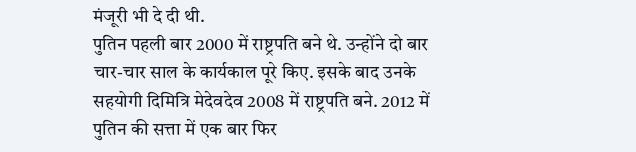मंजूरी भी दे दी थी.
पुतिन पहली बार 2000 में राष्ट्रपति बने थे. उन्होंने दो बार चार-चार साल के कार्यकाल पूरे किए. इसके बाद उनके सहयोगी दिमित्रि मेदेवदेव 2008 में राष्ट्रपति बने. 2012 में पुतिन की सत्ता में एक बार फिर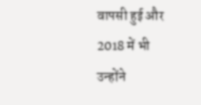वापसी हुई और 2018 में भी उन्होंने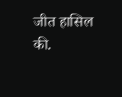जीत हासिल की.